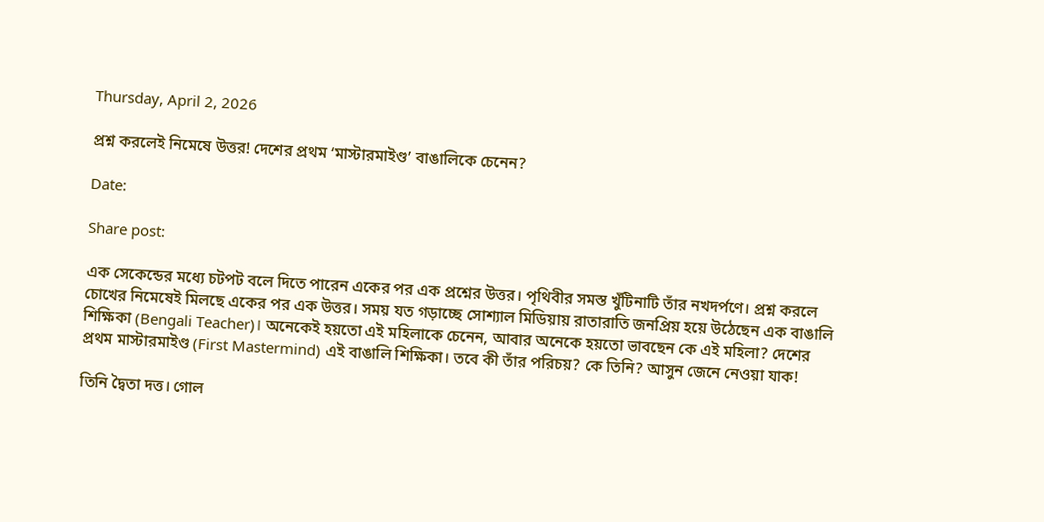Thursday, April 2, 2026

প্রশ্ন করলেই নিমেষে উত্তর! দেশের প্রথম ‘মাস্টারমাইণ্ড’ বাঙালিকে চেনেন?

Date:

Share post:

এক সেকেন্ডের মধ্যে চটপট বলে দিতে পারেন একের পর এক প্রশ্নের উত্তর। পৃথিবীর সমস্ত খুঁটিনাটি তাঁর নখদর্পণে। প্রশ্ন করলে চোখের নিমেষেই মিলছে একের পর এক উত্তর। সময় যত গড়াচ্ছে সোশ্যাল মিডিয়ায় রাতারাতি জনপ্রিয় হয়ে উঠেছেন এক বাঙালি শিক্ষিকা (Bengali Teacher)। অনেকেই হয়তো এই মহিলাকে চেনেন, আবার অনেকে হয়তো ভাবছেন কে এই মহিলা? দেশের প্রথম মাস্টারমাইণ্ড (First Mastermind) এই বাঙালি শিক্ষিকা। তবে কী তাঁর পরিচয়? কে তিনি? আসুন জেনে নেওয়া যাক!

তিনি দ্বৈতা দত্ত। গোল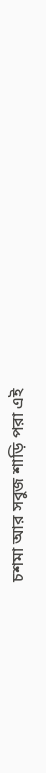চশমা আর সবুজ শাড়ি পরা এই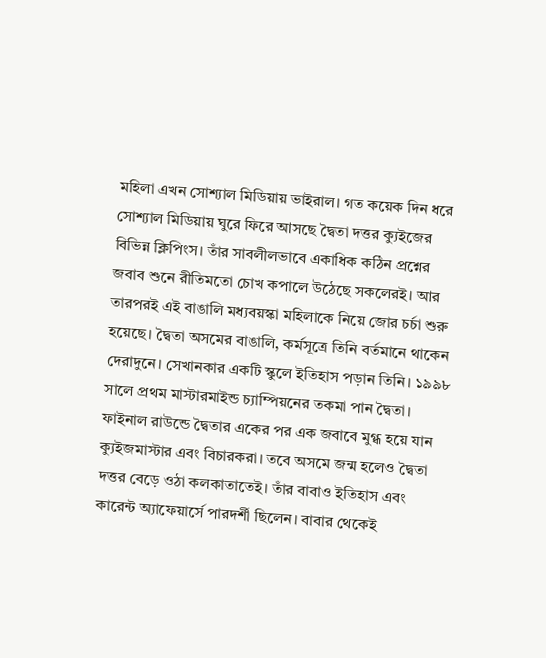মহিলা এখন সোশ্যাল মিডিয়ায় ভাইরাল। গত কয়েক দিন ধরে সোশ্যাল মিডিয়ায় ঘুরে ফিরে আসছে দ্বৈতা দত্তর ক্যুইজের বিভিন্ন ক্লিপিংস। তাঁর সাবলীলভাবে একাধিক কঠিন প্রশ্নের জবাব শুনে রীতিমতো চোখ কপালে উঠেছে সকলেরই। আর তারপরই এই বাঙালি মধ্যবয়স্কা মহিলাকে নিয়ে জোর চর্চা শুরু হয়েছে। দ্বৈতা অসমের বাঙালি, কর্মসূত্রে তিনি বর্তমানে থাকেন দেরাদুনে। সেখানকার একটি স্কুলে ইতিহাস পড়ান তিনি। ১৯৯৮ সালে প্রথম মাস্টারমাইন্ড চ্যাম্পিয়নের তকমা পান দ্বৈতা। ফাইনাল রাউন্ডে দ্বৈতার একের পর এক জবাবে মুগ্ধ হয়ে যান ক্যুইজমাস্টার এবং বিচারকরা। তবে অসমে জন্ম হলেও দ্বৈতা দত্তর বেড়ে ওঠা কলকাতাতেই। তাঁর বাবাও ইতিহাস এবং কারেন্ট অ্যাফেয়ার্সে পারদর্শী ছিলেন। বাবার থেকেই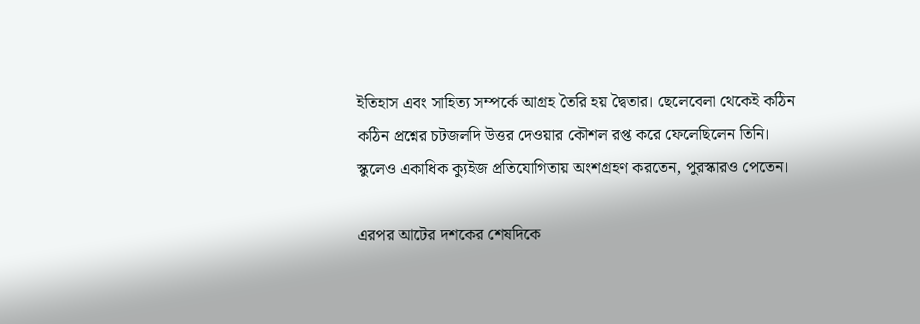ইতিহাস এবং সাহিত্য সম্পর্কে আগ্রহ তৈরি হয় দ্বৈতার। ছেলেবেলা থেকেই কঠিন কঠিন প্রশ্নের চটজলদি উত্তর দেওয়ার কৌশল রপ্ত করে ফেলেছিলেন তিনি। স্কুলেও একাধিক ক্যুইজ প্রতিযোগিতায় অংশগ্রহণ করতেন, পুরস্কারও পেতেন।

এরপর আটের দশকের শেষদিকে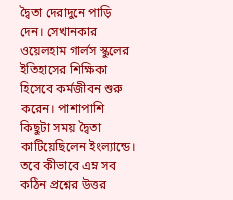দ্বৈতা দেরাদুনে পাড়ি দেন। সেখানকার ওয়েলহাম গার্লস স্কুলের ইতিহাসের শিক্ষিকা হিসেবে কর্মজীবন শুরু করেন। পাশাপাশি কিছুটা সময় দ্বৈতা কাটিয়েছিলেন ইংল্যান্ডে। তবে কীভাবে এম্ন সব কঠিন প্রশ্নের উত্তর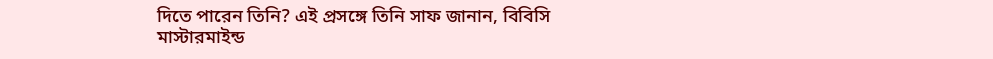দিতে পারেন তিনি? এই প্রসঙ্গে তিনি সাফ জানান, বিবিসি মাস্টারমাইন্ড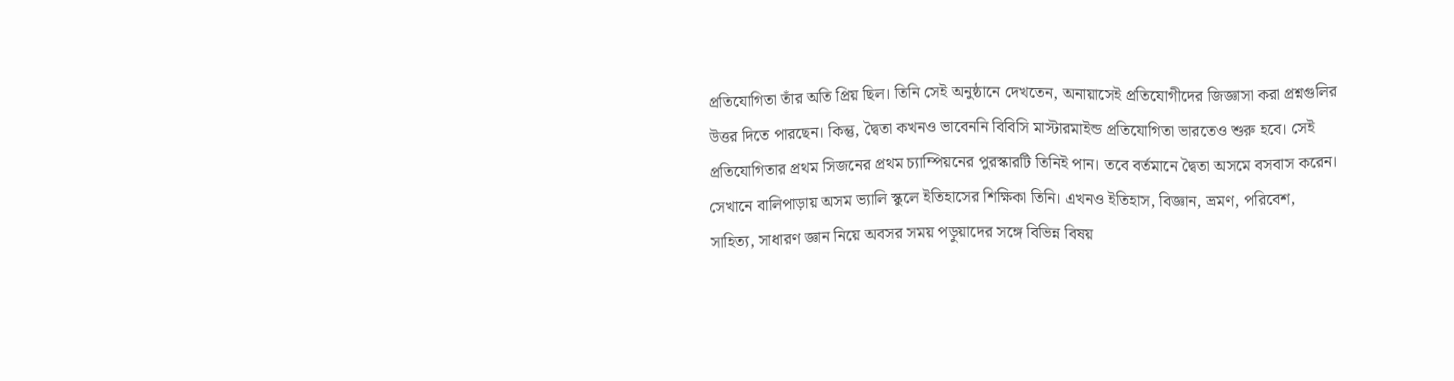প্রতিযোগিতা তাঁর অতি প্রিয় ছিল। তিনি সেই অনুষ্ঠানে দেখতেন, অনায়াসেই প্রতিযোগীদের জিজ্ঞাসা করা প্রশ্নগুলির উত্তর দিতে পারছেন। কিন্তু, দ্বৈতা কখনও ভাবেননি বিবিসি মাস্টারমাইন্ড প্রতিযোগিতা ভারতেও শুরু হবে। সেই প্রতিযোগিতার প্রথম সিজনের প্রথম চ্যাম্পিয়নের পুরস্কারটি তিনিই পান। তবে বর্তমানে দ্বৈতা অসমে বসবাস করেন। সেখানে বালিপাড়ায় অসম ভ্যালি স্কুলে ইতিহাসের শিক্ষিকা তিনি। এখনও ইতিহাস, বিজ্ঞান, ভ্রমণ, পরিবেশ, সাহিত্য, সাধারণ জ্ঞান নিয়ে অবসর সময় পড়ুয়াদের সঙ্গে বিভিন্ন বিষয়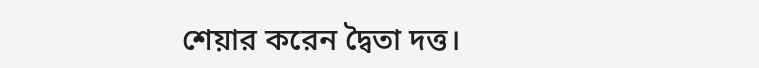শেয়ার করেন দ্বৈতা দত্ত।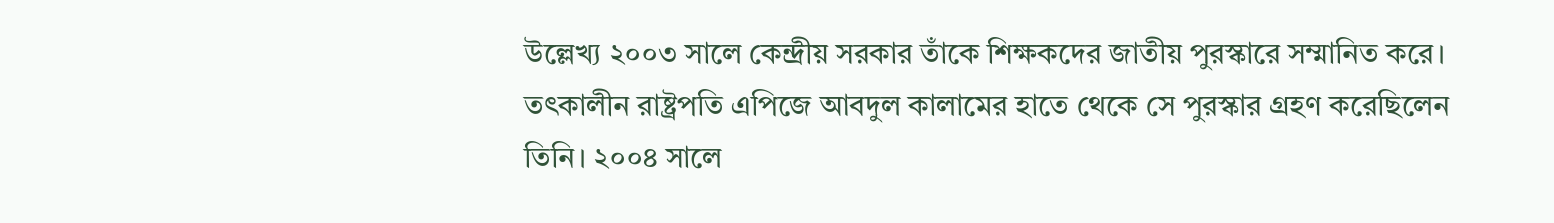উল্লেখ্য ২০০৩ সালে কেন্দ্রীয় সরকার তাঁকে শিক্ষকদের জাতীয় পুরস্কারে সম্মানিত করে। তৎকালীন রাষ্ট্রপতি এপিজে আবদুল কালামের হাতে থেকে সে পুরস্কার গ্রহণ করেছিলেন তিনি। ২০০৪ সালে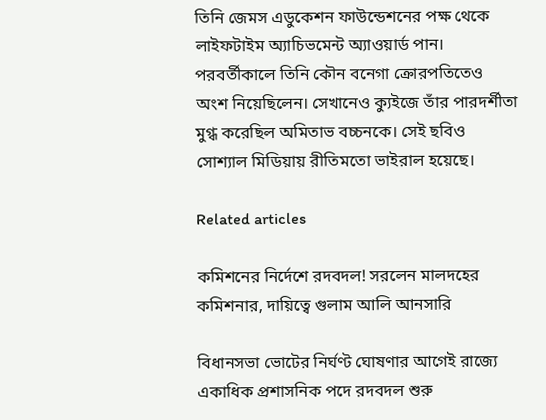তিনি জেমস এডুকেশন ফাউন্ডেশনের পক্ষ থেকে লাইফটাইম অ্যাচিভমেন্ট অ্যাওয়ার্ড পান। পরবর্তীকালে তিনি কৌন বনেগা ক্রোরপতিতেও অংশ নিয়েছিলেন। সেখানেও ক্যুইজে তাঁর পারদর্শীতা মুগ্ধ করেছিল অমিতাভ বচ্চনকে। সেই ছবিও সোশ্যাল মিডিয়ায় রীতিমতো ভাইরাল হয়েছে।

Related articles

কমিশনের নির্দেশে রদবদল! সরলেন মালদহের কমিশনার, দায়িত্বে গুলাম আলি আনসারি

বিধানসভা ভোটের নির্ঘণ্ট ঘোষণার আগেই রাজ্যে একাধিক প্রশাসনিক পদে রদবদল শুরু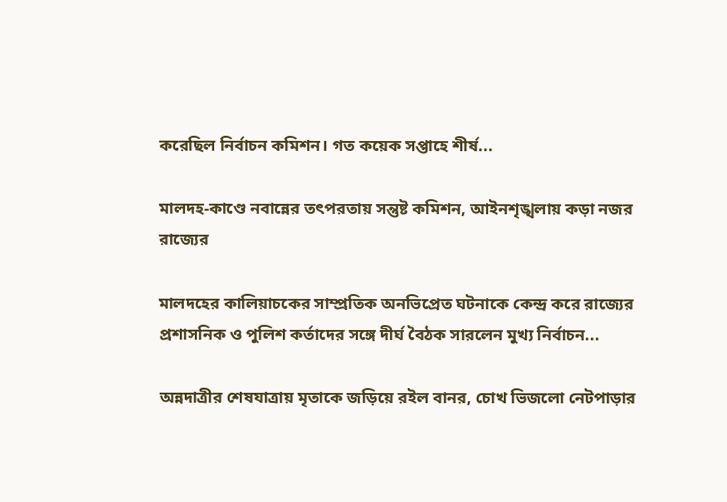করেছিল নির্বাচন কমিশন। গত কয়েক সপ্তাহে শীর্ষ...

মালদহ-কাণ্ডে নবান্নের তৎপরতায় সন্তুষ্ট কমিশন, আইনশৃঙ্খলায় কড়া নজর রাজ্যের

মালদহের কালিয়াচকের সাম্প্রতিক অনভিপ্রেত ঘটনাকে কেন্দ্র করে রাজ্যের প্রশাসনিক ও পুলিশ কর্তাদের সঙ্গে দীর্ঘ বৈঠক সারলেন মুখ্য নির্বাচন...

অন্নদাত্রীর শেষযাত্রায় মৃতাকে জড়িয়ে রইল বানর, চোখ ভিজলো নেটপাড়ার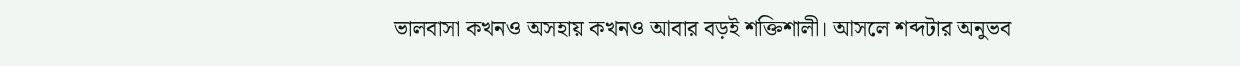ভালবাসা কখনও অসহায় কখনও আবার বড়ই শক্তিশালী। আসলে শব্দটার অনুভব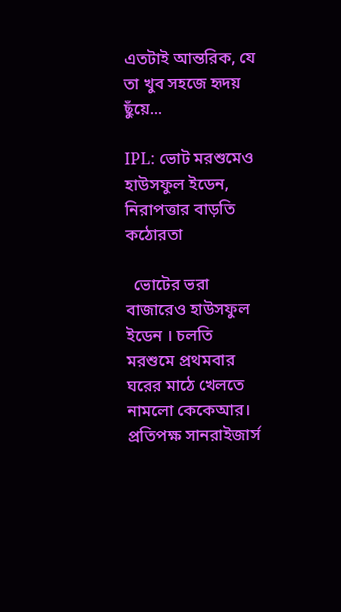এতটাই আন্তরিক, যে তা খুব সহজে হৃদয় ছুঁয়ে...

IPL: ভোট মরশুমেও হাউসফুল ইডেন, নিরাপত্তার বাড়তি কঠোরতা

  ভোটের ভরা বাজারেও হাউসফুল ইডেন । চলতি মরশুমে প্রথমবার ঘরের মাঠে খেলতে নামলো কেকেআর। প্রতিপক্ষ সানরাইজার্স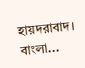হায়দরাবাদ। বাংলা...